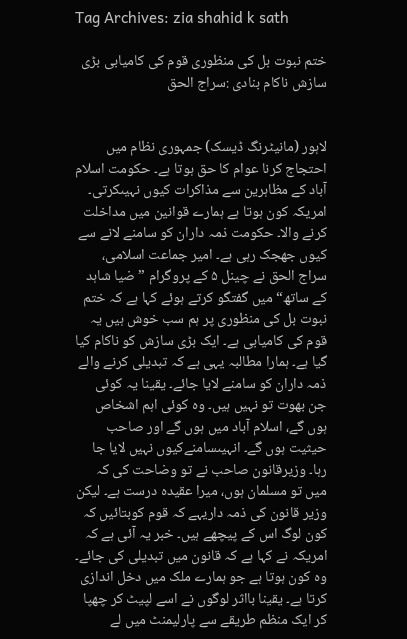Tag Archives: zia shahid k sath

ختم نبوت بل کی منظوری قوم کی کامیابی بڑی سازش ناکام بنادی :سراج الحق


لاہور (مانیٹرنگ ڈیسک) جمہوری نظام میں احتجاج کرنا عوام کا حق ہوتا ہے۔ حکومت اسلام آباد کے مظاہرین سے مذاکرات کیوں نہیںکرتی۔ امریکہ کون ہوتا ہے ہمارے قوانین میں مداخلت کرنے والا۔ حکومت ذمہ داران کو سامنے لانے سے کیوں جھجک رہی ہے۔ امیر جماعت اسلامی، سراج الحق نے چینل ۵ کے پروگرام ”ضیا شاہد کے ساتھ“ میں گفتگو کرتے ہوئے کہا ہے کہ ختم نبوت بل کی منظوری پر ہم سب خوش ہیں یہ قوم کی کامیابی ہے۔ ایک بڑی سازش کو ناکام کیا گیا ہے۔ ہمارا مطالبہ یہی ہے کہ تبدیلی کرنے والے ذمہ داران کو سامنے لایا جائے۔ یقینا یہ کوئی جن بھوت تو نہیں ہیں۔ وہ کوئی اہم اشخاص ہوں گے، اسلام آباد میں ہوں گے اور صاحب حیثیت ہوں گے۔ انہیںسامنےکیوں نہیں لایا جا رہا۔ وزیرقانون صاحب نے تو وضاحت کی کہ میں تو مسلمان ہوں، میرا عقیدہ درست ہے۔ لیکن وزیر قانون کی ذمہ داریہے کہ قوم کوبتائیں کہ کون لوگ اس کے پیچھے ہیں۔ خبر یہ آئی ہے کہ امریکہ نے کہا ہے کہ قانون میں تبدیلی کی جائے۔ وہ کون ہوتا ہے جو ہمارے ملک میں دخل اندازی کرتا ہے۔ یقینا بااثر لوگوں نے اسے لپیٹ کر چھپا کر ایک منظم طریقے سے پارلیمنٹ میں لے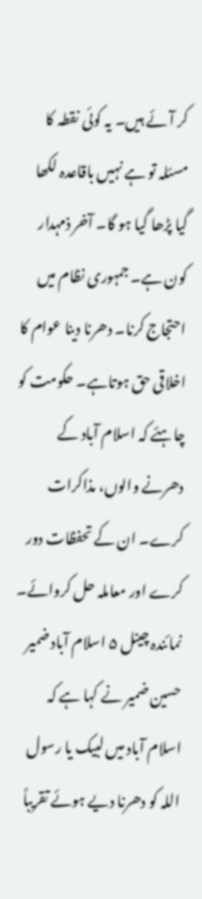کر آئے ہیں۔ یہ کوئی نقطہ کا مسئلہ تو ہے نہیں باقاعدہ لکھا گیا پڑھا گیا ہو گا۔ آخر ذمہدار کون ہے۔ جمہوری نظام میں احتجاج کرنا۔ دھرنا دینا عوام کا اخلاقی حق ہوتاہے۔ حکومت کو چاہئے کہ اسلام آباد کے دھرنے والوں، مذاکرات کرے۔ ان کے تحفظات دور کرے اور معاملہ حل کروائے۔ نمائندہ چینل ۵ اسلام آباد ضمیر حسین ضمیر نے کہا ہے کہ اسلام آباد میں لبیک یا رسول اللہ کو دھرنا دیے ہوئے تقریباً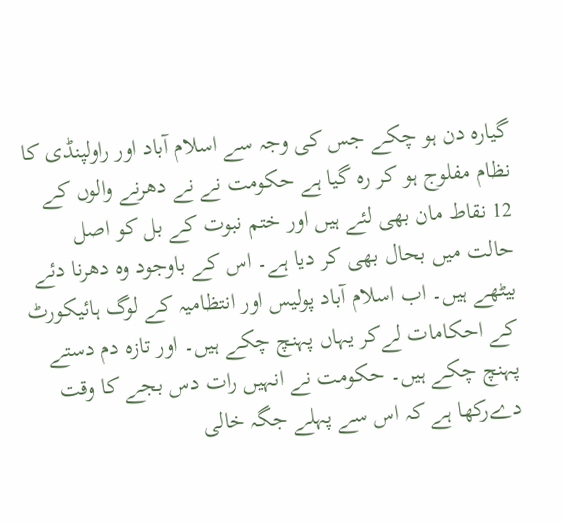گیارہ دن ہو چکے جس کی وجہ سے اسلام آباد اور راولپنڈی کا نظام مفلوج ہو کر رہ گیا ہے حکومت نے نے دھرنے والوں کے 12 نقاط مان بھی لئے ہیں اور ختم نبوت کے بل کو اصل حالت میں بحال بھی کر دیا ہے۔ اس کے باوجود وہ دھرنا دئے بیٹھے ہیں۔ اب اسلام آباد پولیس اور انتظامیہ کے لوگ ہائیکورٹ کے احکامات لےکر یہاں پہنچ چکے ہیں۔ اور تازہ دم دستے پہنچ چکے ہیں۔ حکومت نے انہیں رات دس بجے کا وقت دےرکھا ہے کہ اس سے پہلے جگہ خالی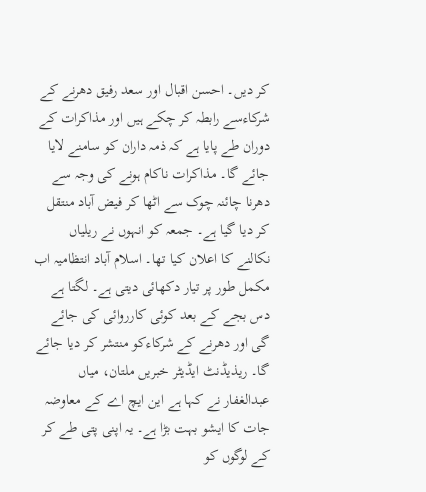کر دیں۔ احسن اقبال اور سعد رفیق دھرنے کے شرکاءسے رابطہ کر چکے ہیں اور مذاکرات کے دوران طے پایا ہے کہ ذمہ داران کو سامنے لایا جائے گا۔ مذاکرات ناکام ہونے کی وجہ سے دھرنا چائنہ چوک سے اٹھا کر فیض آباد منتقل کر دیا گیا ہے۔ جمعہ کو انہوں نے ریلیاں نکالنے کا اعلان کیا تھا۔ اسلام آباد انتظامیہ اب مکمل طور پر تیار دکھائی دیتی ہے۔ لگتا ہے دس بجے کے بعد کوئی کارروائی کی جائے گی اور دھرنے کے شرکاءکو منتشر کر دیا جائے گا۔ ریذیڈنٹ ایڈیٹر خبریں ملتان، میاں عبدالغفار نے کہا ہے این ایچ اے کے معاوضہ جات کا ایشو بہت بڑا ہے۔ یہ اپنی پتی طے کر کے لوگوں کو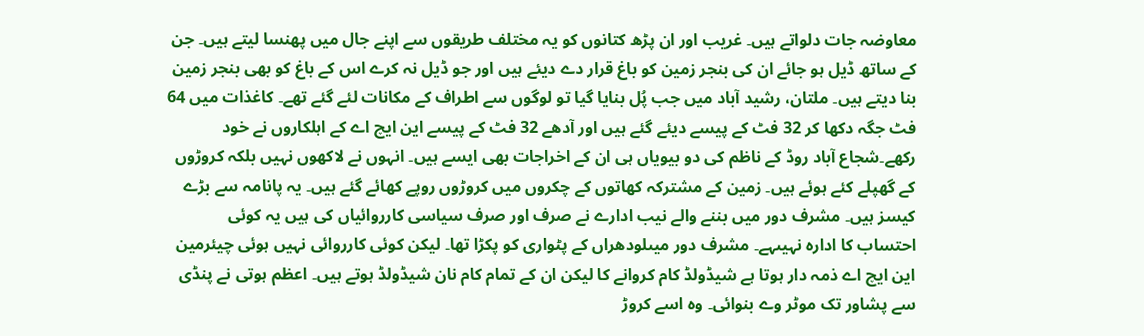معاوضہ جات دلواتے ہیں۔ غریب اور ان پڑھ کتانوں کو یہ مختلف طریقوں سے اپنے جال میں پھنسا لیتے ہیں۔ جن کے ساتھ ڈیل ہو جائے ان کی بنجر زمین کو باغ قرار دے دیئے ہیں اور جو ڈیل نہ کرے اس کے باغ کو بھی بنجر زمین بنا دیتے ہیں۔ ملتان، رشید آباد میں جب پُل بنایا گیا تو لوگوں سے اطراف کے مکانات لئے گئے تھے۔ کاغذات میں 64 فٹ جگہ دکھا کر 32 فٹ کے پیسے دیئے گئے ہیں اور آدھے 32 فٹ کے پیسے این ایچ اے کے اہلکاروں نے خود رکھے۔شجاع آباد روڈ کے ناظم کی دو بیویاں ہی ان کے اخراجات بھی ایسے ہیں۔ انہوں نے لاکھوں نہیں بلکہ کروڑوں کے گھپلے کئے ہوئے ہیں۔ زمین کے مشترکہ کھاتوں کے چکروں میں کروڑوں روپے کھائے گئے ہیں۔ یہ پانامہ سے بڑے کیسز ہیں۔ مشرف دور میں بننے والے نیب ادارے نے صرف اور صرف سیاسی کارروائیاں کی ہیں یہ کوئی احتساب کا ادارہ نہیںہے۔ مشرف دور میںلودھراں کے پٹواری کو پکڑا تھا۔ لیکن کوئی کارروائی نہیں ہوئی چیئرمین این ایچ اے ذمہ دار ہوتا ہے شیڈولڈ کام کروانے کا لیکن ان کے تمام کام نان شیڈولڈ ہوتے ہیں۔ اعظم ہوتی نے پنڈی سے پشاور تک موٹر وے بنوائی۔ وہ اسے کروڑ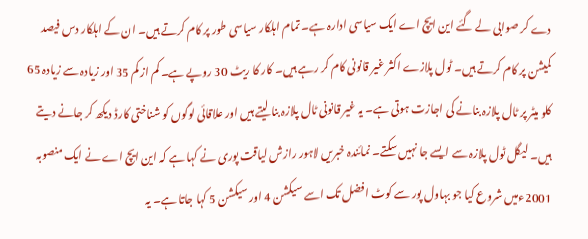دے کر صوابی لے گئے این ایچ اے ایک سیاسی ادارہ ہے۔ تمام اہلکار سیاسی طور پر کام کرتے ہیں۔ ان کے اہلکار دس فیصد کمیشن پر کام کرتے ہیں۔ ٹول پلازے اکثر غیر قانونی کام کر رہے ہیں۔ کار کا ریٹ 30 روپے ہے۔ کم از کم 35 اور زیادہ سے زیادہ 65 کلو میٹر پر ٹال پلازہ بنانے کی اجازت ہوتی ہے۔ یہ غیر قانونی ٹال پلازہ بنا لیتے ہیں اور علاقائی لوگوں کو شناختی کارڈ دیکھ کر جانے دیتے ہیں۔ لیگل ٹول پلازہ سے ایسے جا نہیں سکتے۔ نمائندہ خبریں لاہور رازش لیاقت پوری نے کہا ہے کہ این ایچ اے نے ایک منصوبہ 2001ءمیں شروع کیا جو بہاول پور سے کوٹ افضل تک اسے سیکشن 4 اور سیکشن 5 کہا جاتا ہے۔ یہ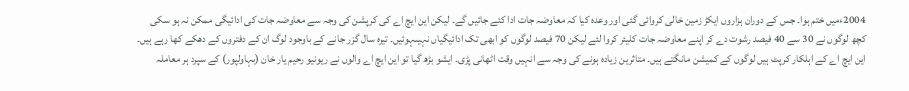2004ءمیں ختم ہوا۔ جس کے دوران ہزاروں ایکڑ زمین خالی کروائی گئی اور وعدہ کیا کہ معاوضہ جات ادا کئے جائیں گے۔ لیکن این ایچ اے کی کرپشن کی وجہ سے معاوضہ جات کی ادائیگی ممکن نہ ہو سکی کچھ لوگوں نے 30 سے 40 فیصد رشوت دے کر اپنے معاوضہ جات کلیئر کروا لئے لیکن 70 فیصد لوگوں کو ابھی تک ادائیگیاں نہیںہوئیں۔ تیرہ سال گزر جانے کے باوجود لوگ ان کے دفتروں کے دھکے کھا رہے ہیں۔ این ایچ اے کے اہلکار کرپٹ ہیں لوگوں کے کمیشن مانگتے ہیں۔ متاثرین زیادہ ہونے کی وجہ سے انہیں وقت اٹھانی پڑی۔ ایشو بڑھ گیا تو این ایچ اے والوں نے ریونیو رحیم یار خان (بہاولپور) کے سپرد ہر معاملہ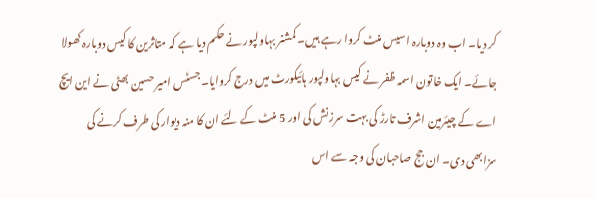کر دیا۔ اب وہ دوبارہ اسیس منٹ کروا رہے ہیں۔ کمشنر بہاولپور نے حکم دیا ہے کہ متاثرین کا کیس دوبارہ کھولا جائے۔ ایک خاتون اسمہ ظفر نے کیس بہاولپور ہائیکورٹ میں درج کروایا۔ جسٹس امیر حسین بھٹی نے این ایچ اے کے چیئرمین اشرف تارڑ کی بہت سرزنش کی اور 5 منٹ کے لئے ان کا منہ دیوار کی طرف کرنے کی سزابھی دی۔ ان جج صاحبان کی وجہ سے اس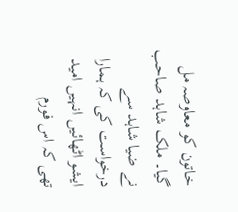خاتون کو معاوصہ مل گیا۔ ملک شاہد صاحب نے ضیا شاہد سے درخواست کی کہ ہمارا ایشو اٹھائیں انہیں امید تھی کہ اس فورم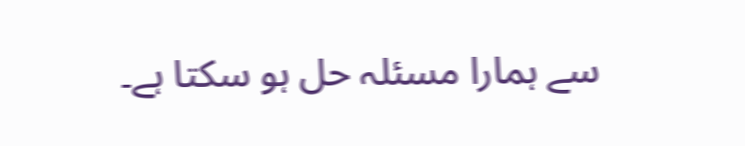سے ہمارا مسئلہ حل ہو سکتا ہے۔